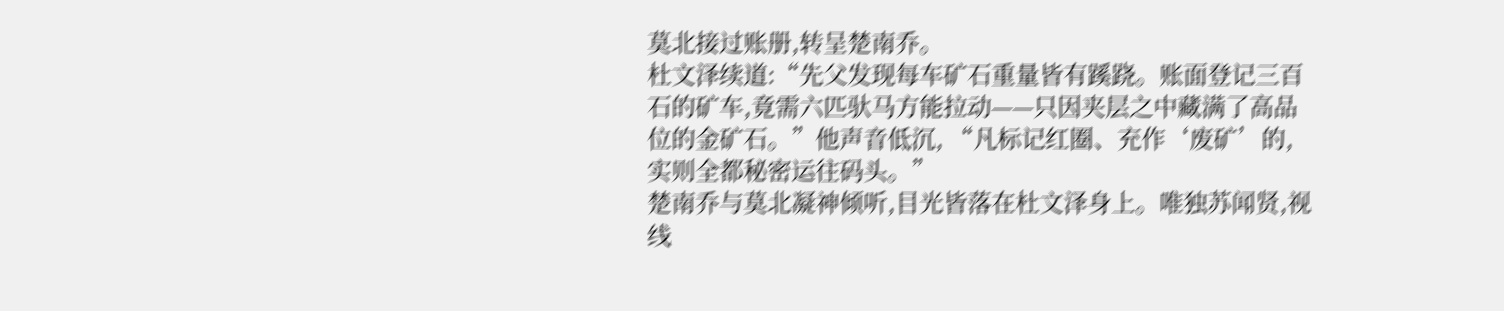莫北接过账册,转呈楚南乔。
杜文泽续道:“先父发现每车矿石重量皆有蹊跷。账面登记三百石的矿车,竟需六匹驮马方能拉动——只因夹层之中藏满了高品位的金矿石。”他声音低沉, “凡标记红圈、充作‘废矿’的,实则全都秘密运往码头。”
楚南乔与莫北凝神倾听,目光皆落在杜文泽身上。唯独苏闻贤,视线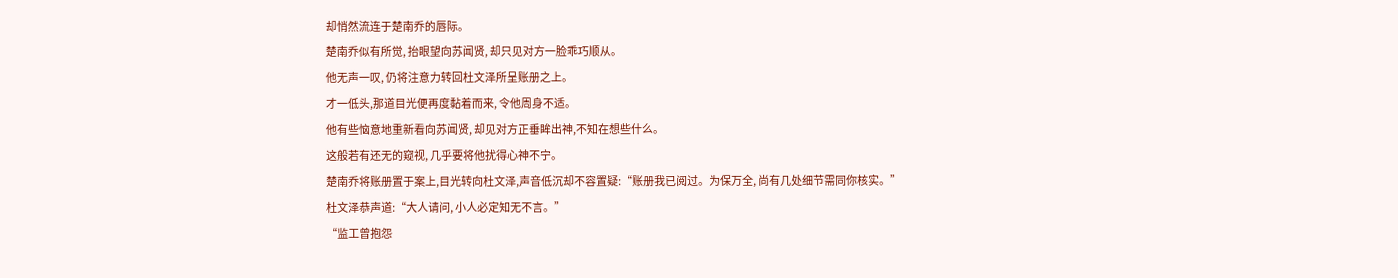却悄然流连于楚南乔的唇际。
楚南乔似有所觉, 抬眼望向苏闻贤, 却只见对方一脸乖巧顺从。
他无声一叹, 仍将注意力转回杜文泽所呈账册之上。
才一低头,那道目光便再度黏着而来, 令他周身不适。
他有些恼意地重新看向苏闻贤, 却见对方正垂眸出神,不知在想些什么。
这般若有还无的窥视, 几乎要将他扰得心神不宁。
楚南乔将账册置于案上,目光转向杜文泽,声音低沉却不容置疑:“账册我已阅过。为保万全, 尚有几处细节需同你核实。”
杜文泽恭声道:“大人请问, 小人必定知无不言。”
“监工曾抱怨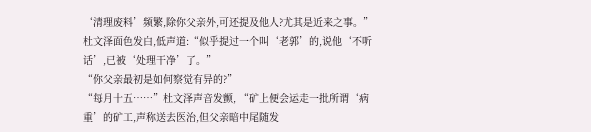‘清理废料’频繁,除你父亲外,可还提及他人?尤其是近来之事。”
杜文泽面色发白,低声道:“似乎提过一个叫‘老郭’的,说他‘不听话’,已被‘处理干净’了。”
“你父亲最初是如何察觉有异的?”
“每月十五……”杜文泽声音发颤, “矿上便会运走一批所谓‘病重’的矿工,声称送去医治,但父亲暗中尾随发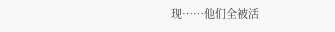现……他们全被活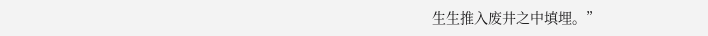生生推入废井之中填埋。”